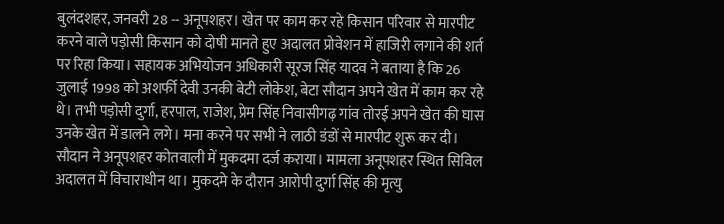बुलंदशहर, जनवरी 28 -- अनूपशहर। खेत पर काम कर रहे किसान परिवार से मारपीट करने वाले पड़ोसी किसान को दोषी मानते हुए अदालत प्रोवेशन में हाजिरी लगाने की शर्त पर रिहा किया। सहायक अभियोजन अधिकारी सूरज सिंह यादव ने बताया है कि 26 जुलाई 1998 को अशर्फी देवी उनकी बेटी लोकेश, बेटा सौदान अपने खेत में काम कर रहे थे। तभी पड़ोसी दुर्गा, हरपाल, राजेश, प्रेम सिंह निवासीगढ़ गांव तोरई अपने खेत की घास उनके खेत में डालने लगे। मना करने पर सभी ने लाठी डंडों से मारपीट शुरू कर दी। सौदान ने अनूपशहर कोतवाली में मुकदमा दर्ज कराया। मामला अनूपशहर स्थित सिविल अदालत में विचाराधीन था। मुकदमे के दौरान आरोपी दुर्गा सिंह की मृत्यु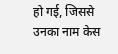हो गई, जिससे उनका नाम केस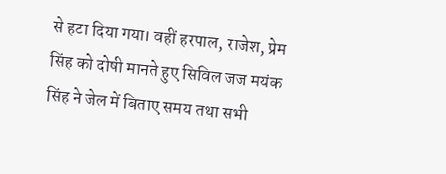से हटा दिया गया। वहीं हरपाल, राजेश, प्रेम सिंह को दोषी मानते हुए सिविल जज मयंक सिंह ने जेल में बिताए समय तथा सभी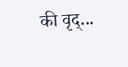की वृद्...